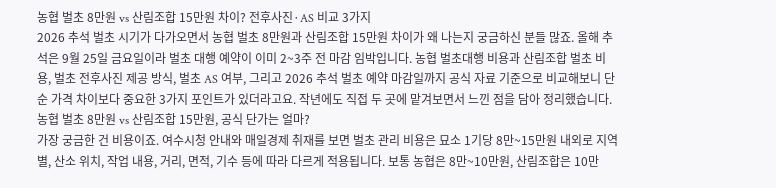농협 벌초 8만원 vs 산림조합 15만원 차이? 전후사진·AS 비교 3가지
2026 추석 벌초 시기가 다가오면서 농협 벌초 8만원과 산림조합 15만원 차이가 왜 나는지 궁금하신 분들 많죠. 올해 추석은 9월 25일 금요일이라 벌초 대행 예약이 이미 2~3주 전 마감 임박입니다. 농협 벌초대행 비용과 산림조합 벌초 비용, 벌초 전후사진 제공 방식, 벌초 AS 여부, 그리고 2026 추석 벌초 예약 마감일까지 공식 자료 기준으로 비교해보니 단순 가격 차이보다 중요한 3가지 포인트가 있더라고요. 작년에도 직접 두 곳에 맡겨보면서 느낀 점을 담아 정리했습니다.
농협 벌초 8만원 vs 산림조합 15만원, 공식 단가는 얼마?
가장 궁금한 건 비용이죠. 여수시청 안내와 매일경제 취재를 보면 벌초 관리 비용은 묘소 1기당 8만~15만원 내외로 지역별, 산소 위치, 작업 내용, 거리, 면적, 기수 등에 따라 다르게 적용됩니다. 보통 농협은 8만~10만원, 산림조합은 10만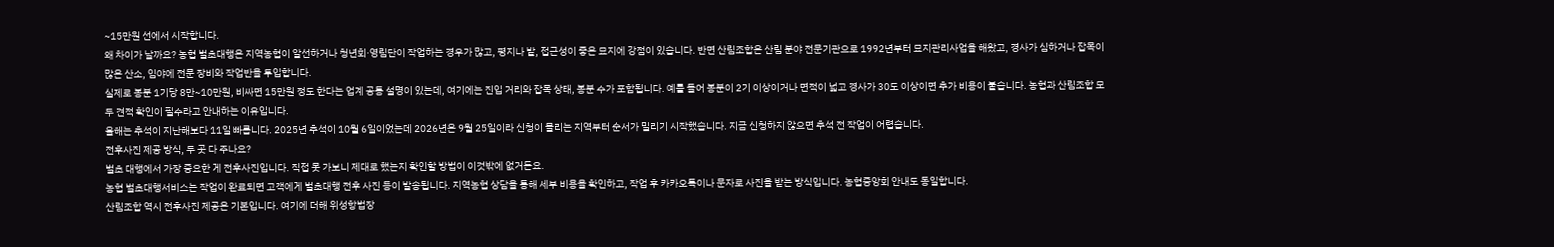~15만원 선에서 시작합니다.
왜 차이가 날까요? 농협 벌초대행은 지역농협이 알선하거나 청년회·영림단이 작업하는 경우가 많고, 평지나 밭, 접근성이 좋은 묘지에 강점이 있습니다. 반면 산림조합은 산림 분야 전문기관으로 1992년부터 묘지관리사업을 해왔고, 경사가 심하거나 잡목이 많은 산소, 임야에 전문 장비와 작업반을 투입합니다.
실제로 봉분 1기당 8만~10만원, 비싸면 15만원 정도 한다는 업계 공통 설명이 있는데, 여기에는 진입 거리와 잡목 상태, 봉분 수가 포함됩니다. 예를 들어 봉분이 2기 이상이거나 면적이 넓고 경사가 30도 이상이면 추가 비용이 붙습니다. 농협과 산림조합 모두 견적 확인이 필수라고 안내하는 이유입니다.
올해는 추석이 지난해보다 11일 빠릅니다. 2025년 추석이 10월 6일이었는데 2026년은 9월 25일이라 신청이 몰리는 지역부터 순서가 밀리기 시작했습니다. 지금 신청하지 않으면 추석 전 작업이 어렵습니다.
전후사진 제공 방식, 두 곳 다 주나요?
벌초 대행에서 가장 중요한 게 전후사진입니다. 직접 못 가보니 제대로 했는지 확인할 방법이 이것밖에 없거든요.
농협 벌초대행서비스는 작업이 완료되면 고객에게 벌초대행 전후 사진 등이 발송됩니다. 지역농협 상담을 통해 세부 비용을 확인하고, 작업 후 카카오톡이나 문자로 사진을 받는 방식입니다. 농협중앙회 안내도 동일합니다.
산림조합 역시 전후사진 제공은 기본입니다. 여기에 더해 위성항법장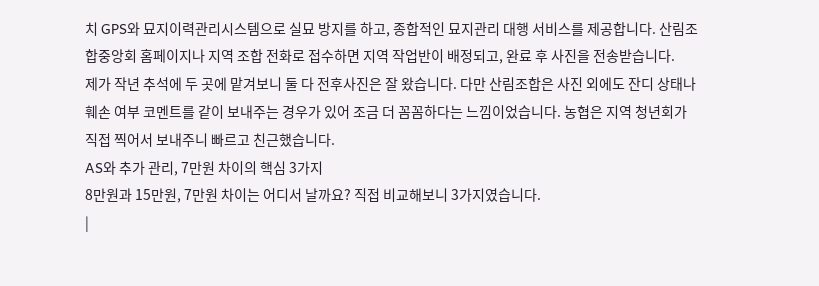치 GPS와 묘지이력관리시스템으로 실묘 방지를 하고, 종합적인 묘지관리 대행 서비스를 제공합니다. 산림조합중앙회 홈페이지나 지역 조합 전화로 접수하면 지역 작업반이 배정되고, 완료 후 사진을 전송받습니다.
제가 작년 추석에 두 곳에 맡겨보니 둘 다 전후사진은 잘 왔습니다. 다만 산림조합은 사진 외에도 잔디 상태나 훼손 여부 코멘트를 같이 보내주는 경우가 있어 조금 더 꼼꼼하다는 느낌이었습니다. 농협은 지역 청년회가 직접 찍어서 보내주니 빠르고 친근했습니다.
AS와 추가 관리, 7만원 차이의 핵심 3가지
8만원과 15만원, 7만원 차이는 어디서 날까요? 직접 비교해보니 3가지였습니다.
|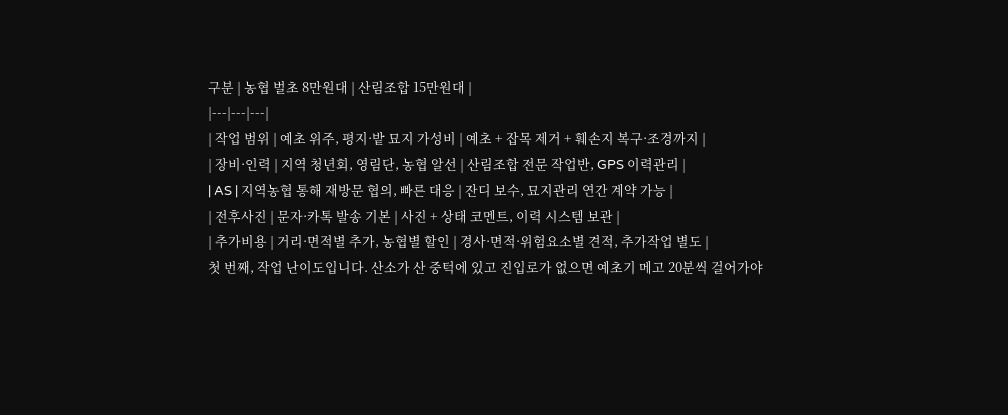구분 | 농협 벌초 8만원대 | 산림조합 15만원대 |
|---|---|---|
| 작업 범위 | 예초 위주, 평지·밭 묘지 가성비 | 예초 + 잡목 제거 + 훼손지 복구·조경까지 |
| 장비·인력 | 지역 청년회, 영림단, 농협 알선 | 산림조합 전문 작업반, GPS 이력관리 |
| AS | 지역농협 통해 재방문 협의, 빠른 대응 | 잔디 보수, 묘지관리 연간 계약 가능 |
| 전후사진 | 문자·카톡 발송 기본 | 사진 + 상태 코멘트, 이력 시스템 보관 |
| 추가비용 | 거리·면적별 추가, 농협별 할인 | 경사·면적·위험요소별 견적, 추가작업 별도 |
첫 번째, 작업 난이도입니다. 산소가 산 중턱에 있고 진입로가 없으면 예초기 메고 20분씩 걸어가야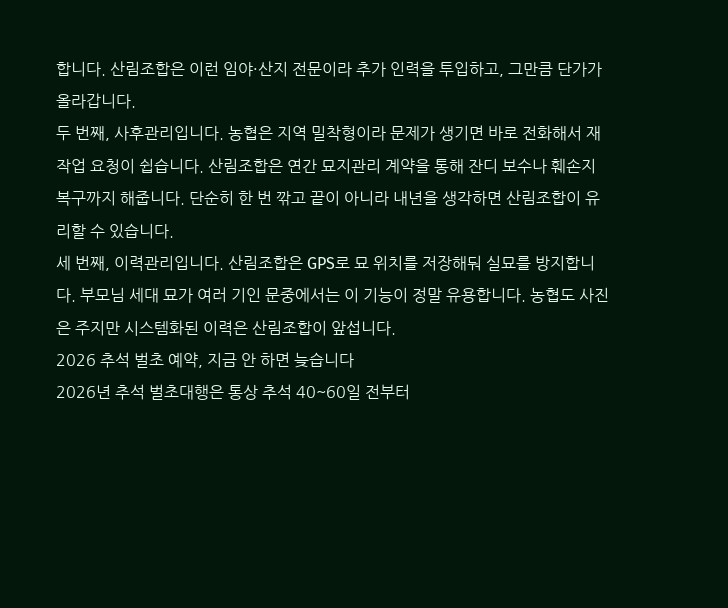합니다. 산림조합은 이런 임야·산지 전문이라 추가 인력을 투입하고, 그만큼 단가가 올라갑니다.
두 번째, 사후관리입니다. 농협은 지역 밀착형이라 문제가 생기면 바로 전화해서 재작업 요청이 쉽습니다. 산림조합은 연간 묘지관리 계약을 통해 잔디 보수나 훼손지 복구까지 해줍니다. 단순히 한 번 깎고 끝이 아니라 내년을 생각하면 산림조합이 유리할 수 있습니다.
세 번째, 이력관리입니다. 산림조합은 GPS로 묘 위치를 저장해둬 실묘를 방지합니다. 부모님 세대 묘가 여러 기인 문중에서는 이 기능이 정말 유용합니다. 농협도 사진은 주지만 시스템화된 이력은 산림조합이 앞섭니다.
2026 추석 벌초 예약, 지금 안 하면 늦습니다
2026년 추석 벌초대행은 통상 추석 40~60일 전부터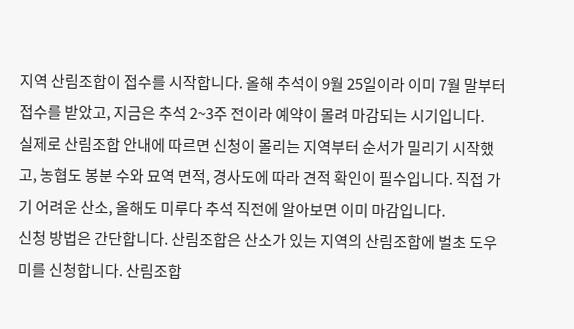지역 산림조합이 접수를 시작합니다. 올해 추석이 9월 25일이라 이미 7월 말부터 접수를 받았고, 지금은 추석 2~3주 전이라 예약이 몰려 마감되는 시기입니다.
실제로 산림조합 안내에 따르면 신청이 몰리는 지역부터 순서가 밀리기 시작했고, 농협도 봉분 수와 묘역 면적, 경사도에 따라 견적 확인이 필수입니다. 직접 가기 어려운 산소, 올해도 미루다 추석 직전에 알아보면 이미 마감입니다.
신청 방법은 간단합니다. 산림조합은 산소가 있는 지역의 산림조합에 벌초 도우미를 신청합니다. 산림조합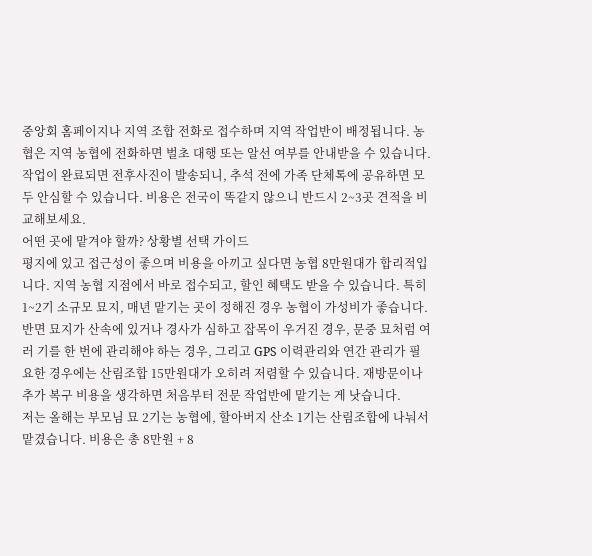중앙회 홈페이지나 지역 조합 전화로 접수하며 지역 작업반이 배정됩니다. 농협은 지역 농협에 전화하면 벌초 대행 또는 알선 여부를 안내받을 수 있습니다.
작업이 완료되면 전후사진이 발송되니, 추석 전에 가족 단체톡에 공유하면 모두 안심할 수 있습니다. 비용은 전국이 똑같지 않으니 반드시 2~3곳 견적을 비교해보세요.
어떤 곳에 맡겨야 할까? 상황별 선택 가이드
평지에 있고 접근성이 좋으며 비용을 아끼고 싶다면 농협 8만원대가 합리적입니다. 지역 농협 지점에서 바로 접수되고, 할인 혜택도 받을 수 있습니다. 특히 1~2기 소규모 묘지, 매년 맡기는 곳이 정해진 경우 농협이 가성비가 좋습니다.
반면 묘지가 산속에 있거나 경사가 심하고 잡목이 우거진 경우, 문중 묘처럼 여러 기를 한 번에 관리해야 하는 경우, 그리고 GPS 이력관리와 연간 관리가 필요한 경우에는 산림조합 15만원대가 오히려 저렴할 수 있습니다. 재방문이나 추가 복구 비용을 생각하면 처음부터 전문 작업반에 맡기는 게 낫습니다.
저는 올해는 부모님 묘 2기는 농협에, 할아버지 산소 1기는 산림조합에 나눠서 맡겼습니다. 비용은 총 8만원 + 8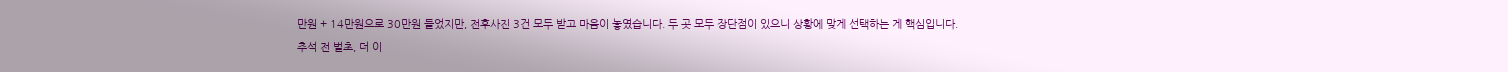만원 + 14만원으로 30만원 들었지만, 전후사진 3건 모두 받고 마음이 놓였습니다. 두 곳 모두 장단점이 있으니 상황에 맞게 선택하는 게 핵심입니다.
추석 전 벌초, 더 이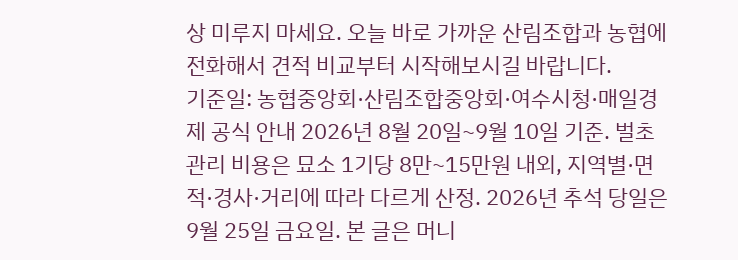상 미루지 마세요. 오늘 바로 가까운 산림조합과 농협에 전화해서 견적 비교부터 시작해보시길 바랍니다.
기준일: 농협중앙회·산림조합중앙회·여수시청·매일경제 공식 안내 2026년 8월 20일~9월 10일 기준. 벌초 관리 비용은 묘소 1기당 8만~15만원 내외, 지역별·면적·경사·거리에 따라 다르게 산정. 2026년 추석 당일은 9월 25일 금요일. 본 글은 머니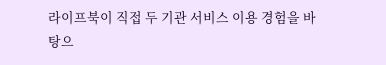라이프북이 직접 두 기관 서비스 이용 경험을 바탕으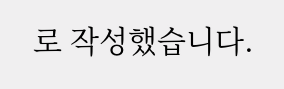로 작성했습니다.